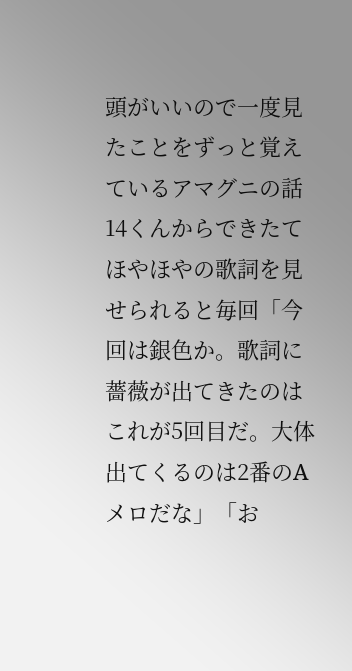頭がいいので一度見たことをずっと覚えているアマグニの話 14くんからできたてほやほやの歌詞を見せられると毎回「今回は銀色か。歌詞に薔薇が出てきたのはこれが5回目だ。大体出てくるのは2番のAメロだな」「お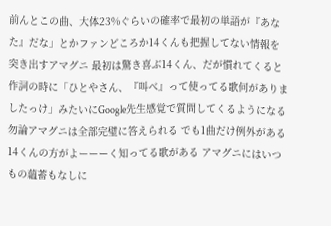前んとこの曲、大体23%ぐらいの確率で最初の単語が『あなた』だな」とかファンどころか14くんも把握してない情報を突き出すアマグニ 最初は驚き喜ぶ14くん、だが慣れてくると作詞の時に「ひとやさん、『叫べ』って使ってる歌何がありましたっけ」みたいにGoogle先生感覚で質問してくるようになる 勿論アマグニは全部完璧に答えられる でも1曲だけ例外がある 14くんの方がよーーーく知ってる歌がある アマグニにはいつもの蘊蓄もなしに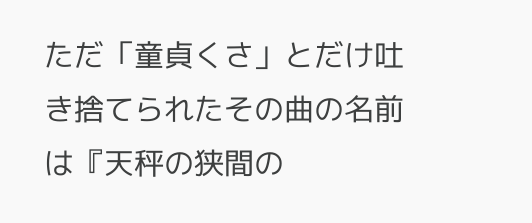ただ「童貞くさ」とだけ吐き捨てられたその曲の名前は『天秤の狭間の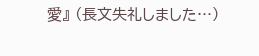愛』 (長文失礼しました…)